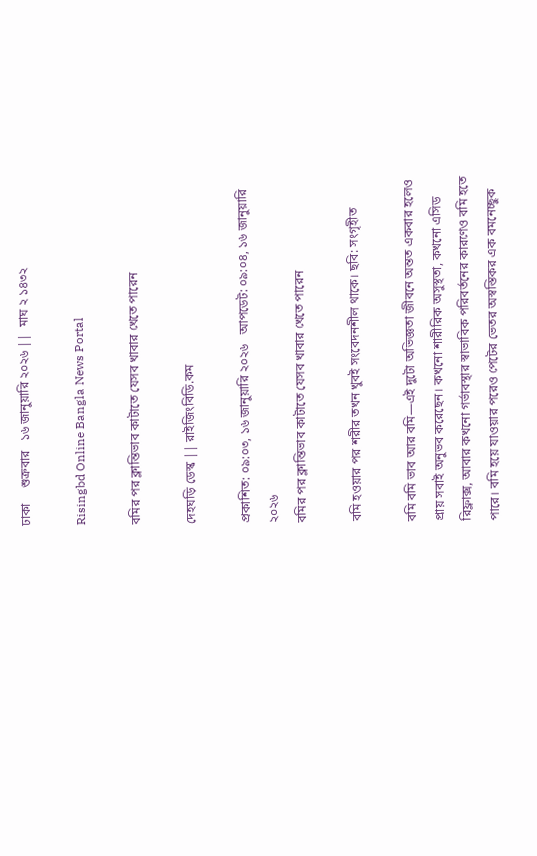ঢাকা     শুক্রবার   ১৬ জানুয়ারি ২০২৬ ||  মাঘ ২ ১৪৩২

Risingbd Online Bangla News Portal

বমির পর ক্লান্তিভাব কাটাতে যেসব খাবার খেতে পারেন

দেহঘড়ি ডেস্ক || রাইজিংবিডি.কম

প্রকাশিত: ০৯:০৩, ১৬ জানুয়ারি ২০২৬   আপডেট: ০৯:০৪, ১৬ জানুয়ারি ২০২৬
বমির পর ক্লান্তিভাব কাটাতে যেসব খাবার খেতে পারেন

বমি হওয়ার পর শরীর তখন খুবই সংবেদনশীল থাকে। ছবি: সংগৃহীত

বমি বমি ভাব আর বমি—এই দুটো অভিজ্ঞতা জীবনে অন্তত একবার হলেও প্রায় সবাই অনুভব করেছেন। কখনো শারীরিক অসুস্থতা, কখনো এসিড রিফ্লাক্স, আবার কখনো গর্ভাবস্থার স্বাভাবিক পরিবর্তনের কারণেও বমি হতে পারে। বমি হয়ে যাওয়ার পরেও পেটের ভেতর অস্বস্তিকর এক বমনেচ্ছুক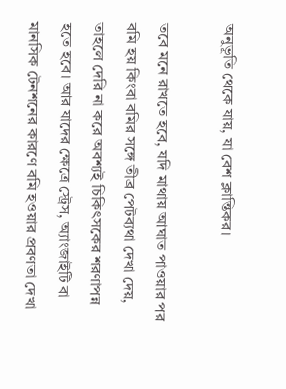অনুভূতি থেকে যায়, যা বেশ ক্লান্তিকর।

তবে মনে রাখতে হবে, যদি মাথায় আঘাত পাওয়ার পর বমি হয় কিংবা বমির সঙ্গে তীব্র পেটব্যথা দেখা দেয়, তাহলে দেরি না করে অবশ্যই চিকিৎসকের শরণাপন্ন হতে হবে। আর যাদের ক্ষেত্রে স্ট্রেস, অ্যাংজাইটি বা মানসিক টেনশনের কারণে বমি হওয়ার প্রবণতা দেখা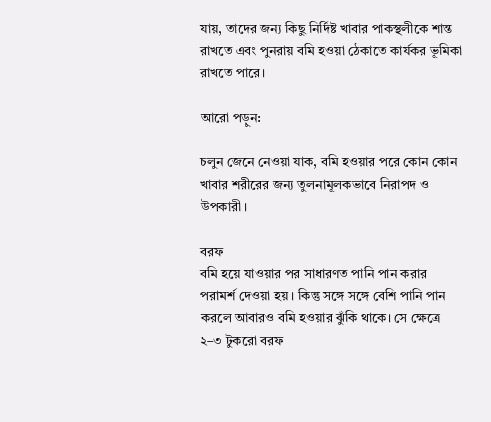যায়, তাদের জন্য কিছু নির্দিষ্ট খাবার পাকস্থলীকে শান্ত রাখতে এবং পুনরায় বমি হওয়া ঠেকাতে কার্যকর ভূমিকা রাখতে পারে।

আরো পড়ুন:

চলুন জেনে নেওয়া যাক, বমি হওয়ার পরে কোন কোন খাবার শরীরের জন্য তুলনামূলকভাবে নিরাপদ ও উপকারী।

বরফ
বমি হয়ে যাওয়ার পর সাধারণত পানি পান করার পরামর্শ দেওয়া হয়। কিন্তু সঙ্গে সঙ্গে বেশি পানি পান করলে আবারও বমি হওয়ার ঝুঁকি থাকে। সে ক্ষেত্রে ২–৩ টুকরো বরফ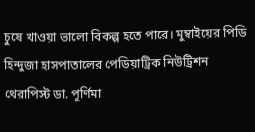চুষে খাওয়া ভালো বিকল্প হতে পারে। মুম্বাইয়ের পিডি হিন্দুজা হাসপাতালের পেডিয়াট্রিক নিউট্রিশন থেরাপিস্ট ডা. পূর্ণিমা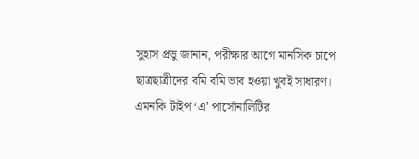সুহাস প্রভু জানান, পরীক্ষার আগে মানসিক চাপে ছাত্রছাত্রীদের বমি বমি ভাব হওয়া খুবই সাধারণ। এমনকি টাইপ ‘এ’ পার্সোনালিটির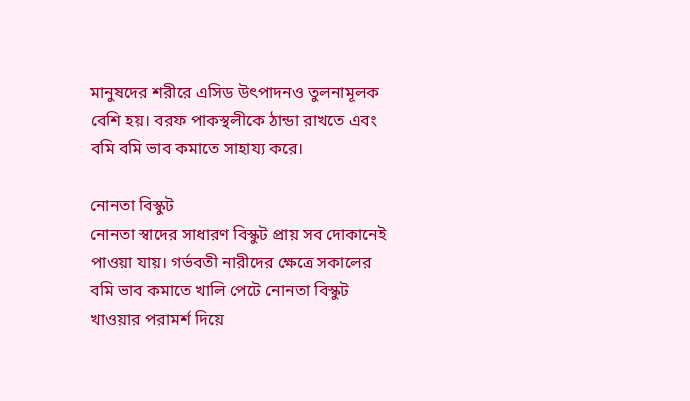মানুষদের শরীরে এসিড উৎপাদনও তুলনামূলক বেশি হয়। বরফ পাকস্থলীকে ঠান্ডা রাখতে এবং বমি বমি ভাব কমাতে সাহায্য করে।

নোনতা বিস্কুট
নোনতা স্বাদের সাধারণ বিস্কুট প্রায় সব দোকানেই পাওয়া যায়। গর্ভবতী নারীদের ক্ষেত্রে সকালের বমি ভাব কমাতে খালি পেটে নোনতা বিস্কুট খাওয়ার পরামর্শ দিয়ে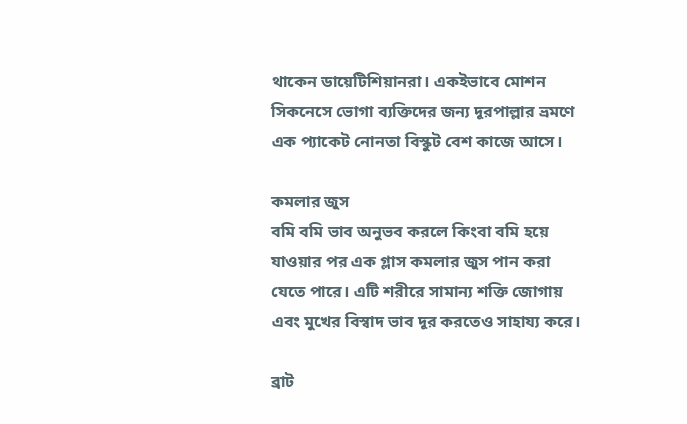থাকেন ডায়েটিশিয়ানরা। একইভাবে মোশন সিকনেসে ভোগা ব্যক্তিদের জন্য দূরপাল্লার ভ্রমণে এক প্যাকেট নোনতা বিস্কুট বেশ কাজে আসে।

কমলার জুস
বমি বমি ভাব অনুভব করলে কিংবা বমি হয়ে যাওয়ার পর এক গ্লাস কমলার জুস পান করা যেতে পারে। এটি শরীরে সামান্য শক্তি জোগায় এবং মুখের বিস্বাদ ভাব দূর করতেও সাহায্য করে।

ব্রাট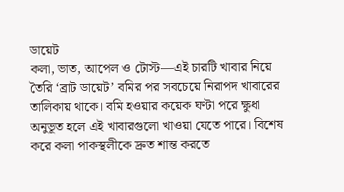ডায়েট
কলা, ভাত, আপেল ও টোস্ট—এই চারটি খাবার নিয়ে তৈরি ‘ব্রাট ডায়েট’ বমির পর সবচেয়ে নিরাপদ খাবারের তালিকায় থাকে। বমি হওয়ার কয়েক ঘণ্টা পরে ক্ষুধা অনুভূত হলে এই খাবারগুলো খাওয়া যেতে পারে। বিশেষ করে কলা পাকস্থলীকে দ্রুত শান্ত করতে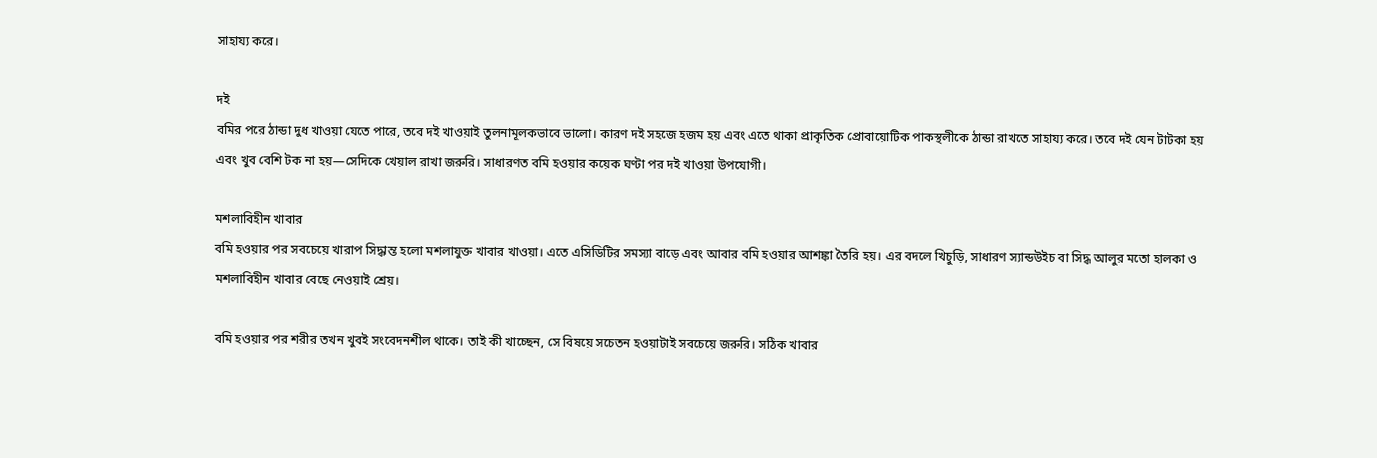সাহায্য করে।

দই
বমির পরে ঠান্ডা দুধ খাওয়া যেতে পারে, তবে দই খাওয়াই তুলনামূলকভাবে ভালো। কারণ দই সহজে হজম হয় এবং এতে থাকা প্রাকৃতিক প্রোবায়োটিক পাকস্থলীকে ঠান্ডা রাখতে সাহায্য করে। তবে দই যেন টাটকা হয় এবং খুব বেশি টক না হয়—সেদিকে খেয়াল রাখা জরুরি। সাধারণত বমি হওয়ার কয়েক ঘণ্টা পর দই খাওয়া উপযোগী।

মশলাবিহীন খাবার
বমি হওয়ার পর সবচেয়ে খারাপ সিদ্ধান্ত হলো মশলাযুক্ত খাবার খাওয়া। এতে এসিডিটির সমস্যা বাড়ে এবং আবার বমি হওয়ার আশঙ্কা তৈরি হয়। এর বদলে খিচুড়ি, সাধারণ স্যান্ডউইচ বা সিদ্ধ আলুর মতো হালকা ও মশলাবিহীন খাবার বেছে নেওয়াই শ্রেয়।

বমি হওয়ার পর শরীর তখন খুবই সংবেদনশীল থাকে। তাই কী খাচ্ছেন, সে বিষয়ে সচেতন হওয়াটাই সবচেয়ে জরুরি। সঠিক খাবার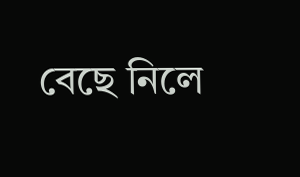বেছে নিলে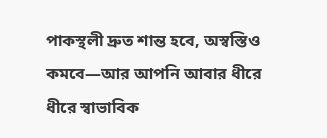পাকস্থলী দ্রুত শান্ত হবে, অস্বস্তিও কমবে—আর আপনি আবার ধীরে ধীরে স্বাভাবিক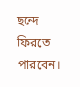ছন্দে ফিরতে পারবেন।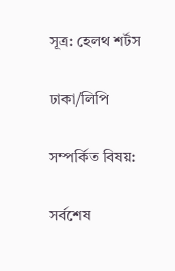সূত্র: হেলথ শর্টস

ঢাকা/লিপি

সম্পর্কিত বিষয়:

সর্বশেষ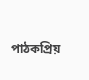পাঠকপ্রিয়